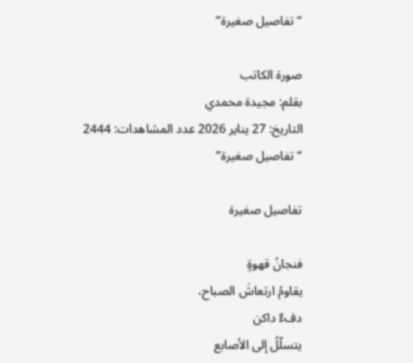“تفاصيل صغيرة”

صورة الكاتب
بقلم: مجیدة محمدي
التاريخ: 27 يناير 2026 عدد المشاهدات: 2444
“تفاصيل صغيرة”

تفاصيل صغيرة

فنجانُ قهوةٍ
يقاومُ ارتعاشَ الصباح،
دفءٌ داكن
يتسلّلُ إلى الأصابع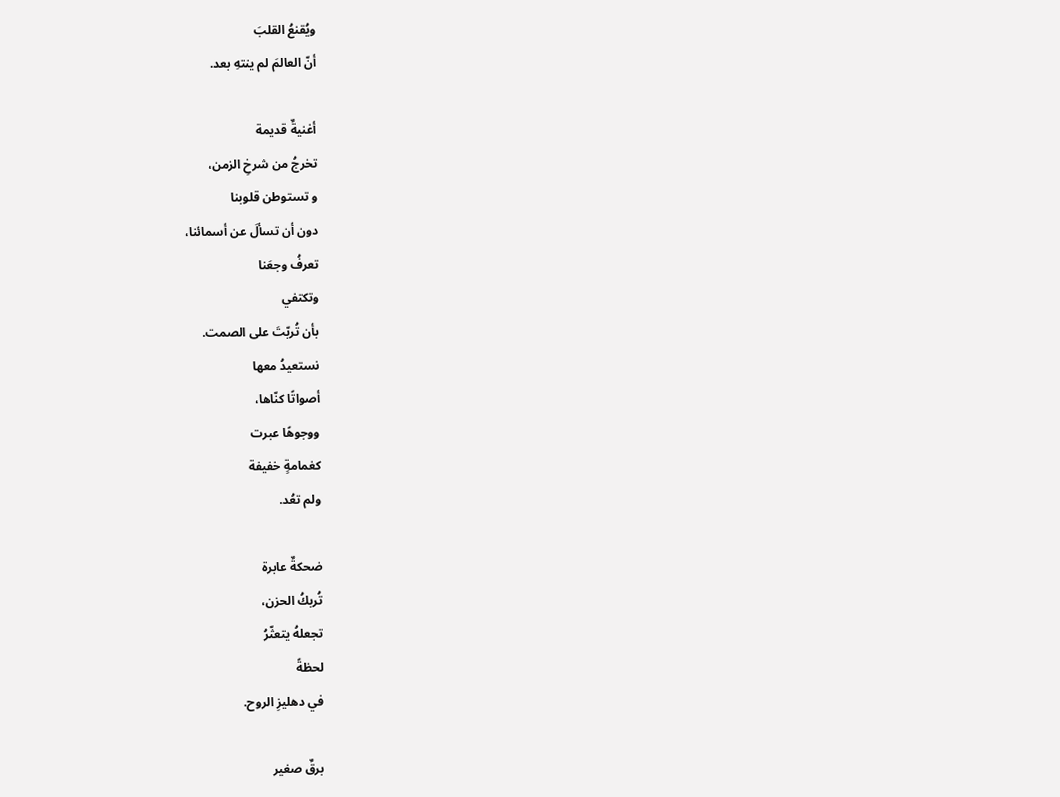ويُقنعُ القلبَ
أنّ العالمَ لم ينتهِ بعد.

أغنيةٌ قديمة
تخرجُ من شرخِ الزمن،
و تستوطن قلوبنا
دون أن تسألَ عن أسمائنا،
تعرفُ وجعَنا
وتكتفي
بأن تُربّتَ على الصمت.
نستعيدُ معها
أصواتًا كنّاها،
ووجوهًا عبرت
كغمامةٍ خفيفة
ولم تعُد.

ضحكةٌ عابرة
تُربكُ الحزن،
تجعلهُ يتعثّرُ
لحظةً
في دهليزِ الروح.

برقٌ صغير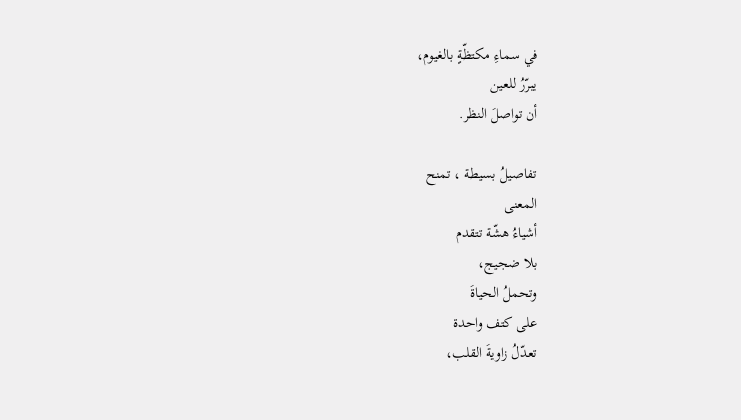في سماءِ مكتظّةٍ بالغيوم،
يبرّرُ للعين
أن تواصلَ النظر.

تفاصيلُ بسيطة ، تمنح
المعنى
أشياءُ هشّة تتقدم
بلا ضجيج،
وتحملُ الحياةَ
على كتف واحدة
تعدّلُ زاويةَ القلب،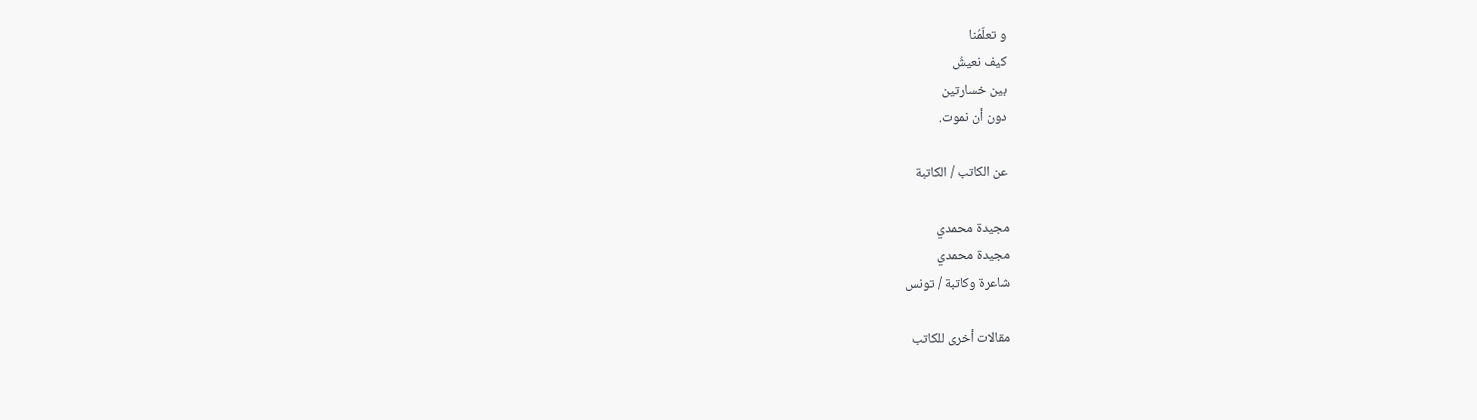و تعلّمُنا
كيف نعيشُ
بين خسارتين
دون أن نموت.

عن الکاتب / الکاتبة

مجیدة محمدي
مجیدة محمدي
شاعرة وکاتبة / تونس

مقالات أخرى للكاتب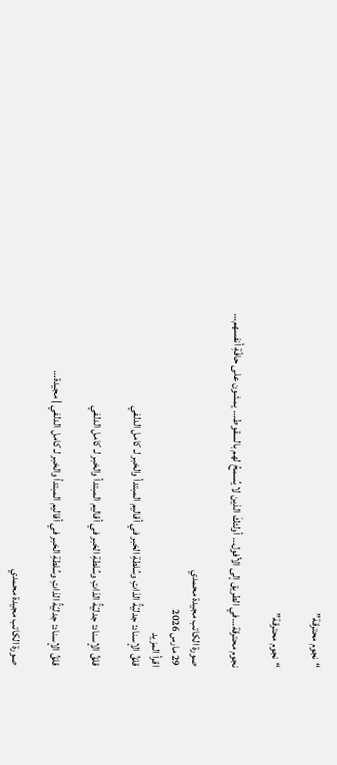“نجوم محترقة”

“نجوم محترقة”

نجوم محترقة…في الطريق إلى الأفول… أولئكَ الذين لا يُسمحُ لهم بالسقوط… يمشون على حافّةِ أنفسهم…

صورة الكاتب مجیدة محمدي
29 مارس 2026
اقرأ المزيد
قلقُ الإسناد: جدليّةُ الذاتِ وسُلطةِ الخبر في أقاليم المبتدأ والخبر لـ كامل الدلفي

قلقُ الإسناد: جدليّةُ الذاتِ وسُلطةِ الخبر في أقاليم المبتدأ والخبر لـ كامل الدلفي

قلقُ الإسناد: جدليّةُ الذاتِ وسُلطةِ الخبر في أقاليم المبتدأ والخبر لـ كامل الدلفي | مجيدة…

صورة الكاتب مجیدة محمدي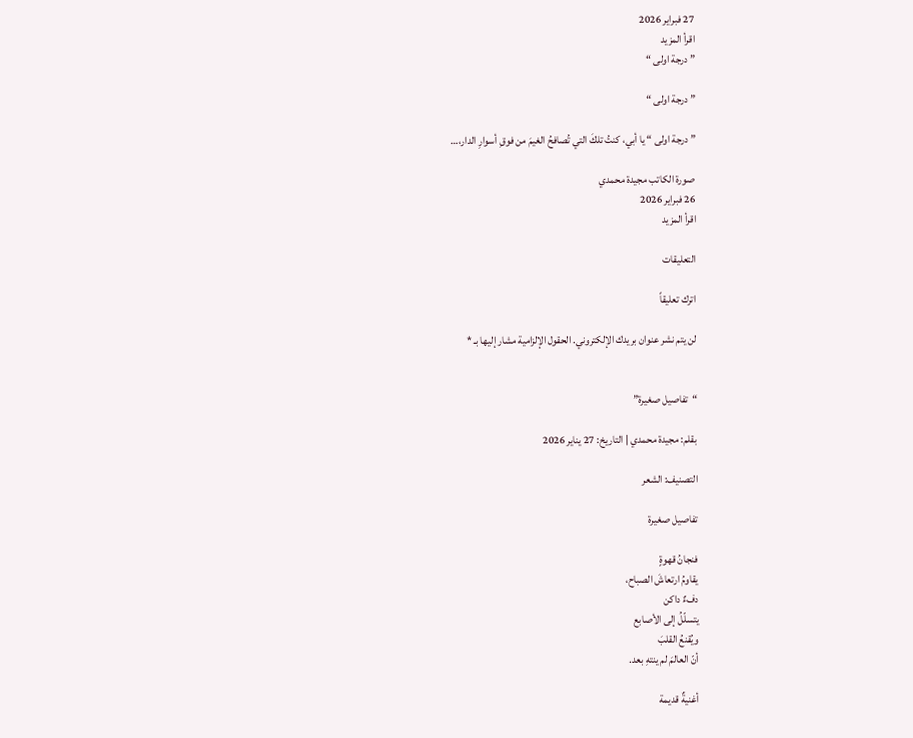27 فبراير 2026
اقرأ المزيد
” درجة اولى “

” درجة اولى “

” درجة اولى “ يا أبي، كنتُ تلكَ التي تُصافحُ الغيمَ من فوقِ أسوارِ الدار،…

صورة الكاتب مجیدة محمدي
26 فبراير 2026
اقرأ المزيد

التعليقات

اترك تعليقاً

لن يتم نشر عنوان بريدك الإلكتروني. الحقول الإلزامية مشار إليها بـ *


“تفاصيل صغيرة”

بقلم: مجیدة محمدي | التاريخ: 27 يناير 2026

التصنيف: الشعر

تفاصيل صغيرة

فنجانُ قهوةٍ
يقاومُ ارتعاشَ الصباح،
دفءٌ داكن
يتسلّلُ إلى الأصابع
ويُقنعُ القلبَ
أنّ العالمَ لم ينتهِ بعد.

أغنيةٌ قديمة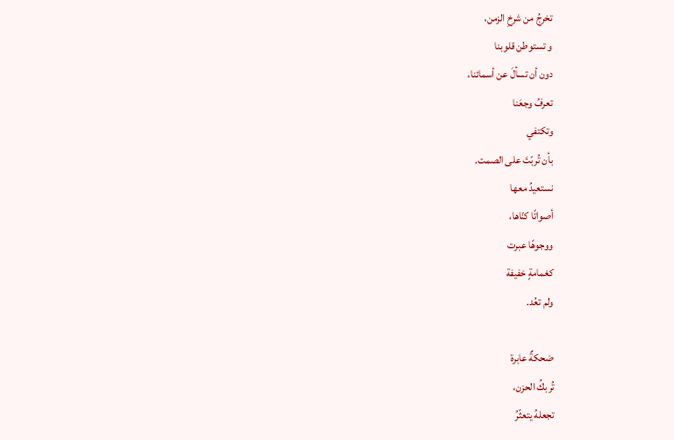تخرجُ من شرخِ الزمن،
و تستوطن قلوبنا
دون أن تسألَ عن أسمائنا،
تعرفُ وجعَنا
وتكتفي
بأن تُربّتَ على الصمت.
نستعيدُ معها
أصواتًا كنّاها،
ووجوهًا عبرت
كغمامةٍ خفيفة
ولم تعُد.

ضحكةٌ عابرة
تُربكُ الحزن،
تجعلهُ يتعثّرُ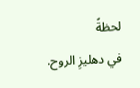لحظةً
في دهليزِ الروح.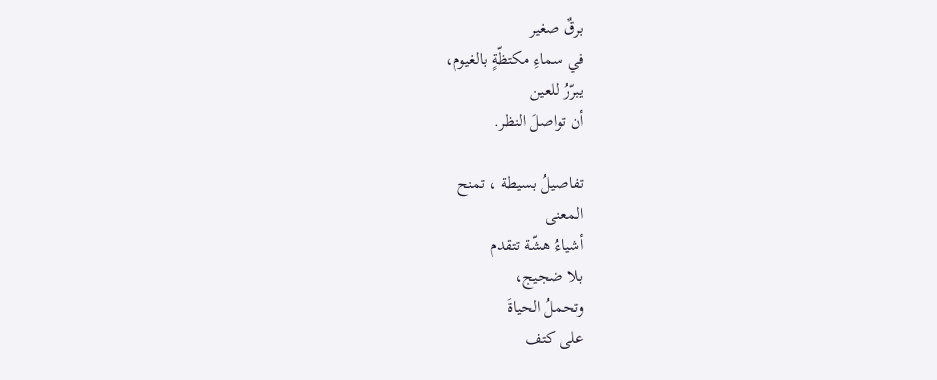برقٌ صغير
في سماءِ مكتظّةٍ بالغيوم،
يبرّرُ للعين
أن تواصلَ النظر.

تفاصيلُ بسيطة ، تمنح
المعنى
أشياءُ هشّة تتقدم
بلا ضجيج،
وتحملُ الحياةَ
على كتف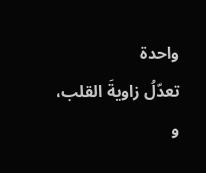واحدة
تعدّلُ زاويةَ القلب،
و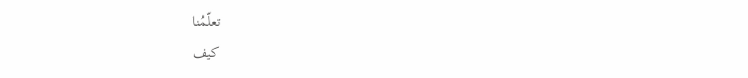تعلّمُنا
كيف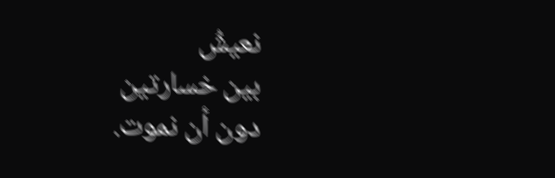نعيشُ
بين خسارتين
دون أن نموت.